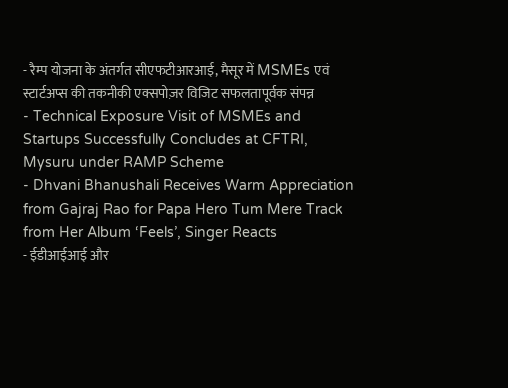- रैम्प योजना के अंतर्गत सीएफटीआरआई, मैसूर में MSMEs एवं स्टार्टअप्स की तकनीकी एक्सपोज़र विजिट सफलतापूर्वक संपन्न
- Technical Exposure Visit of MSMEs and Startups Successfully Concludes at CFTRI, Mysuru under RAMP Scheme
- Dhvani Bhanushali Receives Warm Appreciation from Gajraj Rao for Papa Hero Tum Mere Track from Her Album ‘Feels’, Singer Reacts
- ईडीआईआई और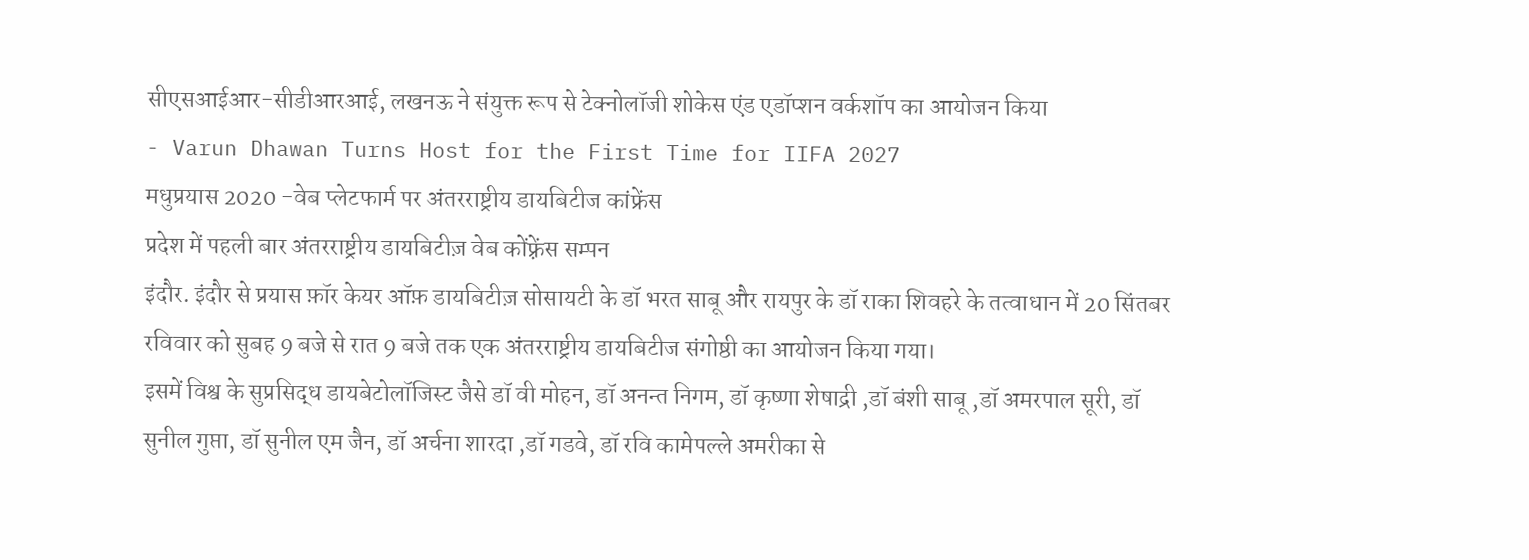सीएसआईआर-सीडीआरआई, लखनऊ ने संयुक्त रूप से टेक्नोलॉजी शोकेस एंड एडॉप्शन वर्कशॉप का आयोजन किया
- Varun Dhawan Turns Host for the First Time for IIFA 2027
मधुप्रयास 2020 -वेब प्लेटफार्म पर अंतरराष्ट्रीय डायबिटीज कांफ्रेंस
प्रदेश में पहली बार अंतरराष्ट्रीय डायबिटीज़ वेब कोंफ़्रेंस सम्पन
इंदौर. इंदौर से प्रयास फ़ॉर केयर ऑफ़ डायबिटीज़ सोसायटी के डॉ भरत साबू और रायपुर के डॉ राका शिवहरे के तत्वाधान में 20 सिंतबर रविवार को सुबह 9 बजे से रात 9 बजे तक एक अंतरराष्ट्रीय डायबिटीज संगोष्ठी का आयोजन किया गया।
इसमें विश्व के सुप्रसिद्ध डायबेटोलॉजिस्ट जैसे डॉ वी मोहन, डॉ अनन्त निगम, डॉ कृष्णा शेषाद्री ,डॉ बंशी साबू ,डॉ अमरपाल सूरी, डॉ सुनील गुप्ता, डॉ सुनील एम जैन, डॉ अर्चना शारदा ,डॉ गडवे, डॉ रवि कामेपल्ले अमरीका से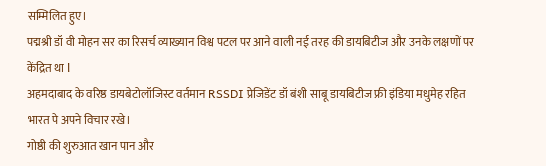सम्मिलित हुए।
पद्मश्री डॉ वी मोहन सर का रिसर्च व्याख्यान विश्व पटल पर आने वाली नई तरह की डायबिटीज और उनके लक्षणों पर केंद्रित था l
अहमदाबाद के वरिष्ठ डायबेटोलॉजिस्ट वर्तमान RSSDI प्रेजिडेंट डॉ बंशी साबू डायबिटीज फ्री इंडिया मधुमेह रहित भारत पे अपने विचार रखे।
गोष्ठी की शुरुआत खान पान और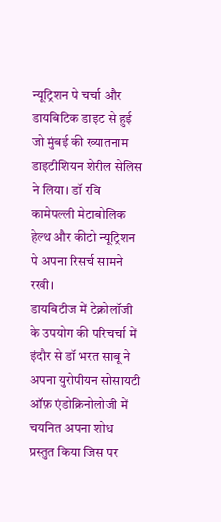न्यूट्रिशन पे चर्चा और डायबिटिक डाइट से हुई जो मुंबई की ख्यातनाम डाइटीशियन शेरील सेलिस ने लिया। डॉ रवि कामेपल्ली मेटाबोलिक हेल्थ और कीटो न्यूट्रिशन पे अपना रिसर्च सामने रखी।
डायबिटीज में टेक्नोलॉजी के उपयोग की परिचर्चा में इंदौर से डॉ भरत साबू ने अपना युरोपीयन सोसायटी ऑफ़ एंडोक्रिनोलोजी में चयनित अपना शोध प्रस्तुत किया जिस पर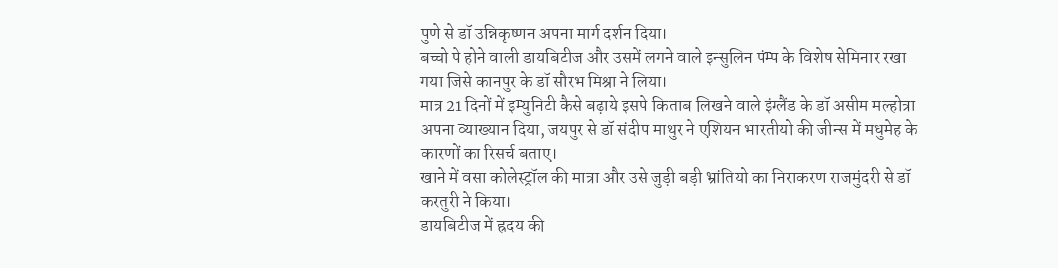पुणे से डॉ उन्निकृष्णन अपना मार्ग दर्शन दिया।
बच्चो पे होने वाली डायबिटीज और उसमें लगने वाले इन्सुलिन पंम्प के विशेष सेमिनार रखा गया जिसे कानपुर के डॉ सौरभ मिश्रा ने लिया।
मात्र 21 दिनों में इम्युनिटी कैसे बढ़ाये इसपे किताब लिखने वाले इंग्लैंड के डॉ असीम मल्होत्रा अपना व्याख्यान दिया, जयपुर से डॉ संदीप माथुर ने एशियन भारतीयो की जीन्स में मधुमेह के कारणों का रिसर्च बताए।
खाने में वसा कोलेस्ट्रॉल की मात्रा और उसे जुड़ी बड़ी भ्रांतियो का निराकरण राजमुंदरी से डॉ करतुरी ने किया।
डायबिटीज में ह्रदय की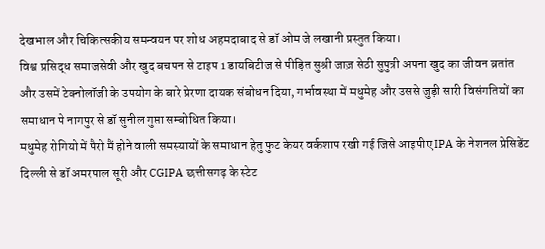देखभाल और चिकित्सकीय समन्वयन पर शोध अहमदाबाद से डॉ ओम जे लखानी प्रस्तुत किया।
विश्व प्रसिद्ध समाजसेवी और खुद बचपन से टाइप 1 डायबिटीज से पीड़ित सुश्री जाज़ सेठी सुपुत्री अपना खुद का जीवन व्रतांत और उसमें टेक्नोलॉजी के उपयोग के बारे प्रेरणा दायक संबोधन दिया, गर्भावस्था में मधुमेह और उससे जुड़ी सारी विसंगतियों का समाधान पे नागपुर से डॉ सुनील गुप्ता सम्बोधित किया।
मधुमेह रोगियो में पैरो मैं होने वाली समस्यायों के समाधान हेतु फुट केयर वर्कशाप रखी गई जिसे आइपीए IPA के नेशनल प्रेसिडेंट दिल्ली से डॉ अमरपाल सूरी और CGIPA छत्तीसगढ़ के स्टेट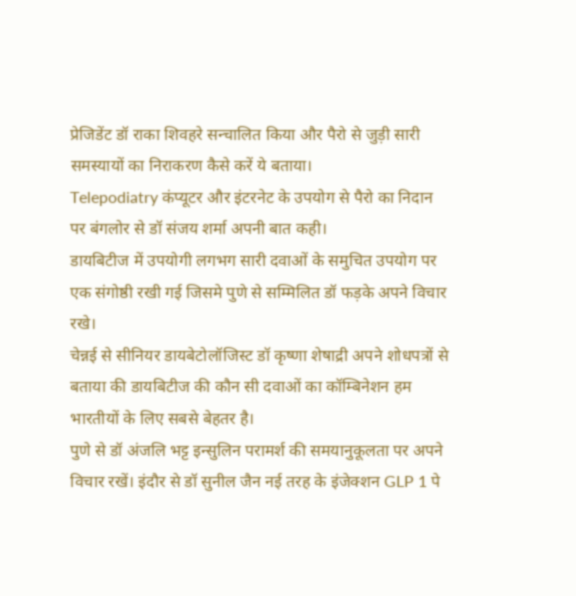प्रेजिडेंट डॉ राका शिवहरे सन्चालित किया और पैरो से जुड़ी सारी समस्यायों का निराकरण कैसे करें ये बताया।
Telepodiatry कंप्यूटर और इंटरनेट के उपयोग से पैरो का निदान पर बंगलोर से डॉ संजय शर्मा अपनी बात कही।
डायबिटीज में उपयोगी लगभग सारी दवाओं के समुचित उपयोग पर एक संगोष्ठी रखी गई जिसमे पुणे से सम्मिलित डॉ फड़के अपने विचार रखे।
चेन्नई से सीनियर डायबेटोलॉजिस्ट डॉ कृष्णा शेषाद्री अपने शोधपत्रों से बताया की डायबिटीज की कौन सी दवाओं का कॉम्बिनेशन हम भारतीयों के लिए सबसे बेहतर है।
पुणे से डॉ अंजलि भट्ट इन्सुलिन परामर्श की समयानुकूलता पर अपने विचार रखें। इंदौर से डॉ सुनील जैन नई तरह के इंजेक्शन GLP 1 पे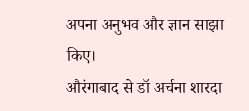अपना अनुभव और ज्ञान साझा किए।
औरंगाबाद से डॉ अर्चना शारदा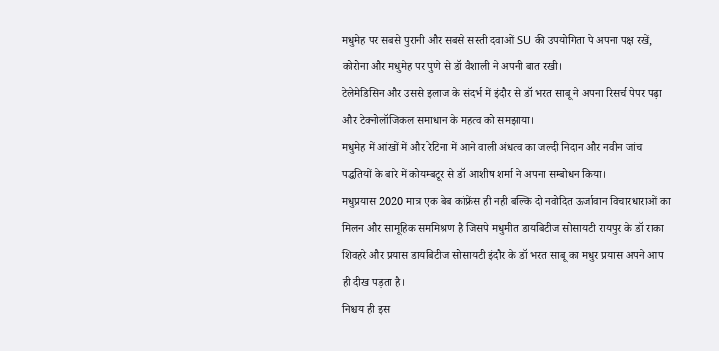मधुमेह पर सबसे पुरानी और सबसे सस्ती दवाओं SU की उपयोगिता पे अपना पक्ष रखें, कोरोना और मधुमेह पर पुणे से डॉ वैशाली ने अपनी बात रखी।
टेलेमेडिसिन और उससे इलाज के संदर्भ में इंदौर से डॉ भरत साबू ने अपना रिसर्च पेपर पढ़ा और टेक्नोलॉजिकल समाधान के महत्व को समझाया।
मधुमेह में आंखों में और रेटिना में आने वाली अंधत्व का जल्दी निदान और नवीन जांच पद्धतियों के बारे में कोयम्बटूर से डॉ आशीष शर्मा ने अपना सम्बोधन किया।
मधुप्रयास 2020 मात्र एक बेब कांफ्रेंस ही नही बल्कि दो नवोदित ऊर्जावान विचारधाराओं का मिलन और सामूहिक सममिश्रण है जिसपे मधुमीत डायबिटीज सोसायटी रायपुर के डॉ राका शिवहरे और प्रयास डायबिटीज सोसायटी इंदौर के डॉ भरत साबू का मधुर प्रयास अपने आप ही दीख पड़ता है।
निश्चय ही इस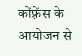कोंफ़्रेंस के आयोजन से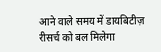आने वाले समय में डायबिटीज़ रीसर्च को बल मिलेगा